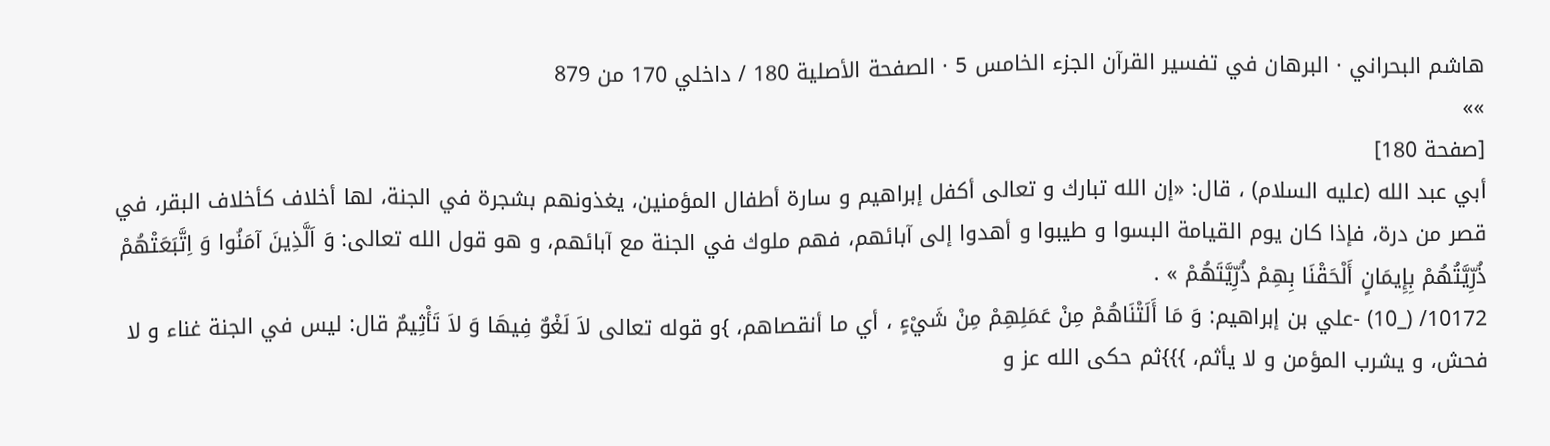هاشم البحراني · البرهان في تفسير القرآن الجزء الخامس 5 · الصفحة الأصلية 180 / داخلي 170 من 879
»»
[صفحة 180]
أبي عبد الله (عليه السلام) ، قال: «إن الله تبارك و تعالى أكفل إبراهيم و سارة أطفال المؤمنين، يغذونهم بشجرة في الجنة، لها أخلاف كأخلاف البقر، في قصر من درة، فإذا كان يوم القيامة البسوا و طيبوا و أهدوا إلى آبائهم، فهم ملوك في الجنة مع آبائهم، و هو قول الله تعالى: وَ اَلَّذِينَ آمَنُوا وَ اِتَّبَعَتْهُمْ ذُرِّيَّتُهُمْ بِإِيمَانٍ أَلْحَقْنَا بِهِمْ ذُرِّيَّتَهُمْ » .
10172/ (_10) -علي بن إبراهيم: وَ مَا أَلَتْنَاهُمْ مِنْ عَمَلِهِمْ مِنْ شَيْءٍ ، أي ما أنقصاهم، }و قوله تعالى لاَ لَغْوٌ فِيهَا وَ لاَ تَأْثِيمٌ قال: ليس في الجنة غناء و لا فحش، و يشرب المؤمن و لا يأثم، }}}ثم حكى الله عز و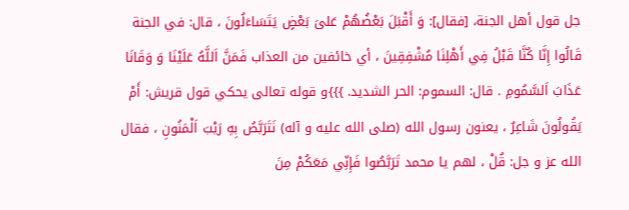جل قول أهل الجنة، [فقال]: وَ أَقْبَلَ بَعْضُهُمْ عَلىَ بَعْضٍ يَتَسَاءَلُونَ ، قال: في الجنة قَالُوا إِنَّا كُنَّا قَبْلُ فِي أَهْلِنَا مُشْفِقِينَ ، أي خائفين من العذاب فَمَنَّ اَللَّهُ عَلَيْنَا وَ وَقَانَا عَذَابَ اَلسَّمُومِ . قال: السموم: الحر الشديد. }}}و قوله تعالى يحكي قول قريش: أَمْ يَقُولُونَ شَاعِرٌ ، يعنون رسول الله (صلى الله عليه و آله) نَتَرَبَّصُ بِهِ رَيْبَ اَلْمَنُونِ ، فقال الله عز و جل: قُلْ ، لهم يا محمد تَرَبَّصُوا فَإِنِّي مَعَكُمْ مِنَ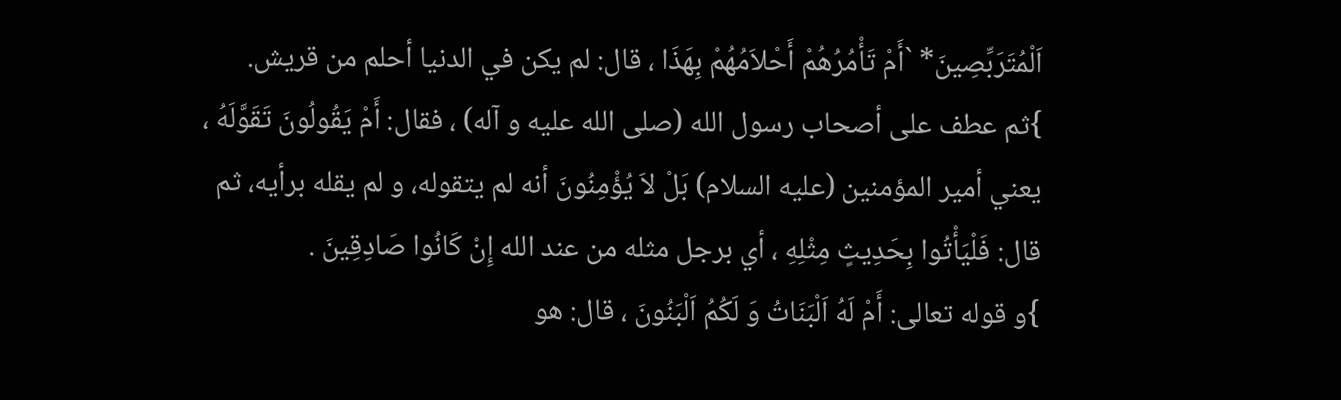اَلْمُتَرَبِّصِينَ* `أَمْ تَأْمُرُهُمْ أَحْلاَمُهُمْ بِهَذَا ، قال: لم يكن في الدنيا أحلم من قريش.
}ثم عطف على أصحاب رسول الله (صلى الله عليه و آله) ، فقال: أَمْ يَقُولُونَ تَقَوَّلَهُ ، يعني أمير المؤمنين (عليه السلام) بَلْ لاَ يُؤْمِنُونَ أنه لم يتقوله، و لم يقله برأيه، ثم قال: فَلْيَأْتُوا بِحَدِيثٍ مِثْلِهِ ، أي برجل مثله من عند الله إِنْ كَانُوا صَادِقِينَ .
}و قوله تعالى: أَمْ لَهُ اَلْبَنَاتُ وَ لَكُمُ اَلْبَنُونَ ، قال: هو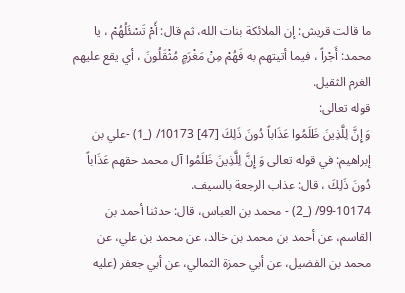ما قالت قريش: إن الملائكة بنات الله، ثم قال: أَمْ تَسْئَلُهُمْ ، يا محمد: أَجْراً ، فيما أتيتهم به فَهُمْ مِنْ مَغْرَمٍ مُثْقَلُونَ ، أي يقع عليهم الغرم الثقيل.
قوله تعالى:
وَ إِنَّ لِلَّذِينَ ظَلَمُوا عَذَاباً دُونَ ذَلِكَ [47] 10173/ (_1) -علي بن إبراهيم: في قوله تعالى وَ إِنَّ لِلَّذِينَ ظَلَمُوا آل محمد حقهم عَذَاباً دُونَ ذَلِكَ ، قال: عذاب الرجعة بالسيف.
99-10174/ (_2) - محمد بن العباس، قال: حدثنا أحمد بن القاسم، عن أحمد بن محمد بن خالد، عن محمد بن علي، عن محمد بن الفضيل، عن أبي حمزة الثمالي، عن أبي جعفر (عليه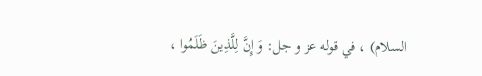السلام) ، في قوله عز و جل: وَ إِنَّ لِلَّذِينَ ظَلَمُوا ،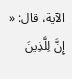الآية، قال: « إِنَّ لِلَّذِينَ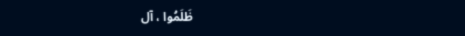ظَلَمُوا ، آل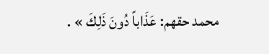محمد حقهم: عَذَاباً دُونَ ذَلِكَ » .